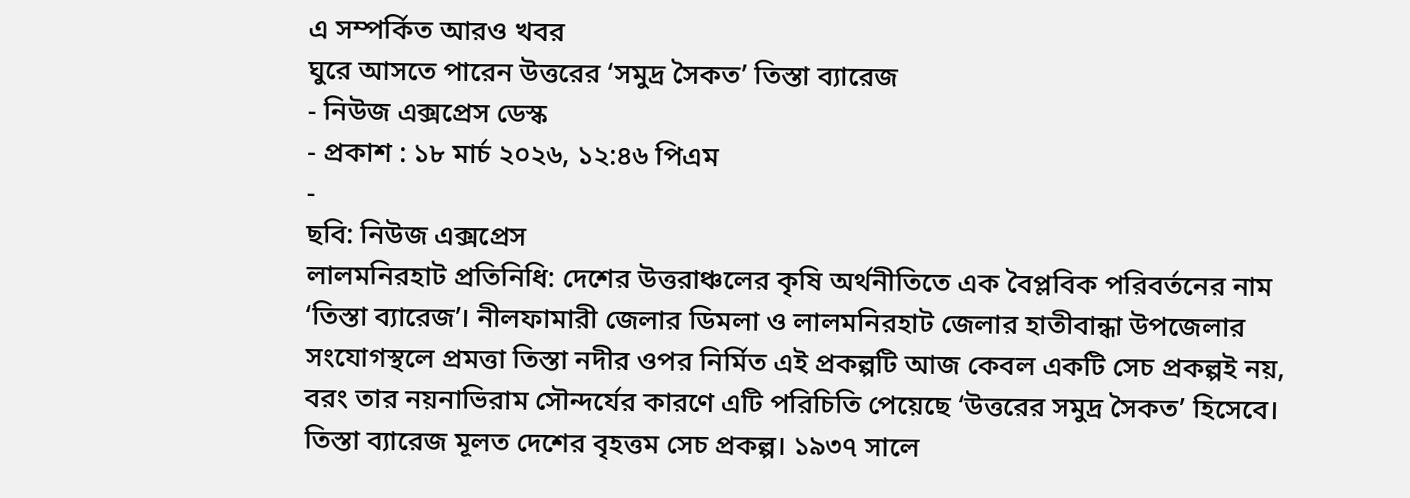এ সম্পর্কিত আরও খবর
ঘুরে আসতে পারেন উত্তরের ‘সমুদ্র সৈকত’ তিস্তা ব্যারেজ
- নিউজ এক্সপ্রেস ডেস্ক
- প্রকাশ : ১৮ মার্চ ২০২৬, ১২:৪৬ পিএম
-
ছবি: নিউজ এক্সপ্রেস
লালমনিরহাট প্রতিনিধি: দেশের উত্তরাঞ্চলের কৃষি অর্থনীতিতে এক বৈপ্লবিক পরিবর্তনের নাম ‘তিস্তা ব্যারেজ’। নীলফামারী জেলার ডিমলা ও লালমনিরহাট জেলার হাতীবান্ধা উপজেলার সংযোগস্থলে প্রমত্তা তিস্তা নদীর ওপর নির্মিত এই প্রকল্পটি আজ কেবল একটি সেচ প্রকল্পই নয়, বরং তার নয়নাভিরাম সৌন্দর্যের কারণে এটি পরিচিতি পেয়েছে ‘উত্তরের সমুদ্র সৈকত’ হিসেবে।
তিস্তা ব্যারেজ মূলত দেশের বৃহত্তম সেচ প্রকল্প। ১৯৩৭ সালে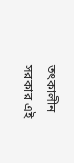তৎকালীন সরকার এই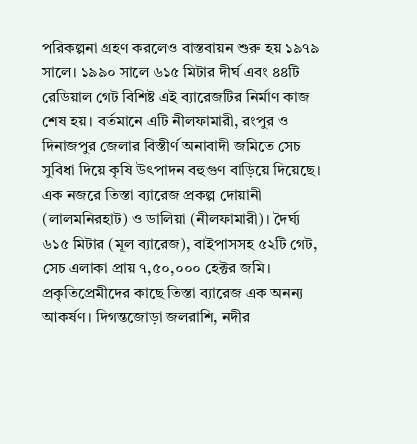পরিকল্পনা গ্রহণ করলেও বাস্তবায়ন শুরু হয় ১৯৭৯ সালে। ১৯৯০ সালে ৬১৫ মিটার দীর্ঘ এবং ৪৪টি রেডিয়াল গেট বিশিষ্ট এই ব্যারেজটির নির্মাণ কাজ শেষ হয়। বর্তমানে এটি নীলফামারী, রংপুর ও দিনাজপুর জেলার বিস্তীর্ণ অনাবাদী জমিতে সেচ সুবিধা দিয়ে কৃষি উৎপাদন বহুগুণ বাড়িয়ে দিয়েছে।
এক নজরে তিস্তা ব্যারেজ প্রকল্প দোয়ানী (লালমনিরহাট) ও ডালিয়া (নীলফামারী)। দৈর্ঘ্য ৬১৫ মিটার (মূল ব্যারেজ), বাইপাসসহ ৫২টি গেট, সেচ এলাকা প্রায় ৭,৫০,০০০ হেক্টর জমি।
প্রকৃতিপ্রেমীদের কাছে তিস্তা ব্যারেজ এক অনন্য আকর্ষণ। দিগন্তজোড়া জলরাশি, নদীর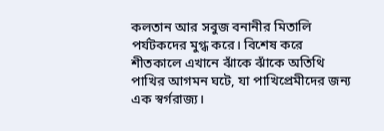কলতান আর সবুজ বনানীর মিতালি পর্যটকদের মুগ্ধ করে। বিশেষ করে শীতকালে এখানে ঝাঁকে ঝাঁকে অতিথি পাখির আগমন ঘটে, যা পাখিপ্রেমীদের জন্য এক স্বর্গরাজ্য।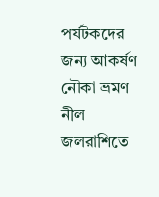পর্যটকদের জন্য আকর্ষণ নৌকা ভ্রমণ নীল জলরাশিতে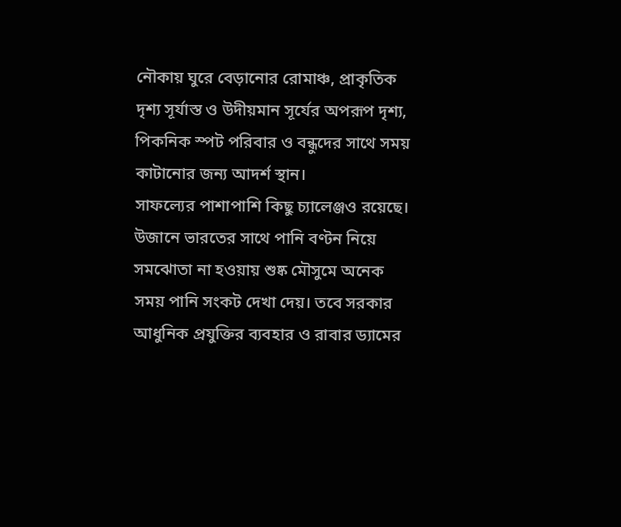নৌকায় ঘুরে বেড়ানোর রোমাঞ্চ, প্রাকৃতিক দৃশ্য সূর্যাস্ত ও উদীয়মান সূর্যের অপরূপ দৃশ্য, পিকনিক স্পট পরিবার ও বন্ধুদের সাথে সময় কাটানোর জন্য আদর্শ স্থান।
সাফল্যের পাশাপাশি কিছু চ্যালেঞ্জও রয়েছে। উজানে ভারতের সাথে পানি বণ্টন নিয়ে সমঝোতা না হওয়ায় শুষ্ক মৌসুমে অনেক সময় পানি সংকট দেখা দেয়। তবে সরকার আধুনিক প্রযুক্তির ব্যবহার ও রাবার ড্যামের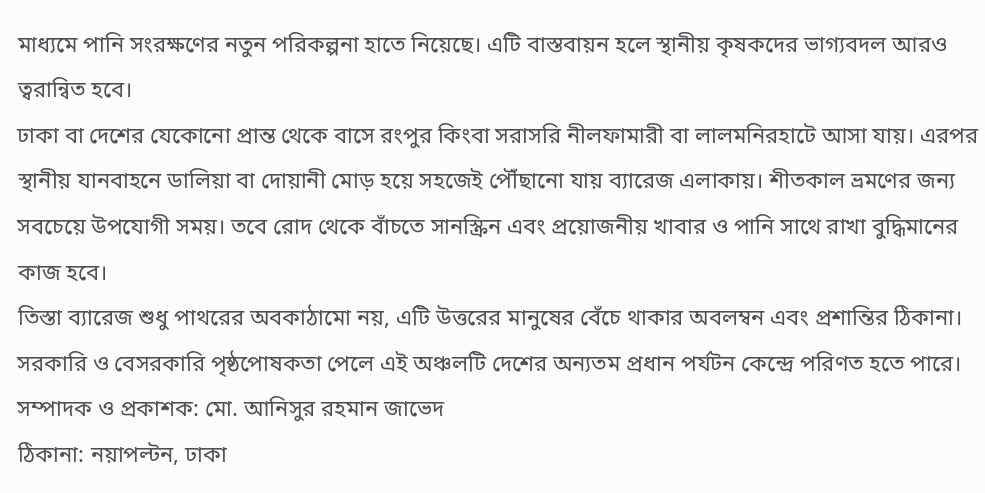মাধ্যমে পানি সংরক্ষণের নতুন পরিকল্পনা হাতে নিয়েছে। এটি বাস্তবায়ন হলে স্থানীয় কৃষকদের ভাগ্যবদল আরও ত্বরান্বিত হবে।
ঢাকা বা দেশের যেকোনো প্রান্ত থেকে বাসে রংপুর কিংবা সরাসরি নীলফামারী বা লালমনিরহাটে আসা যায়। এরপর স্থানীয় যানবাহনে ডালিয়া বা দোয়ানী মোড় হয়ে সহজেই পৌঁছানো যায় ব্যারেজ এলাকায়। শীতকাল ভ্রমণের জন্য সবচেয়ে উপযোগী সময়। তবে রোদ থেকে বাঁচতে সানস্ক্রিন এবং প্রয়োজনীয় খাবার ও পানি সাথে রাখা বুদ্ধিমানের কাজ হবে।
তিস্তা ব্যারেজ শুধু পাথরের অবকাঠামো নয়, এটি উত্তরের মানুষের বেঁচে থাকার অবলম্বন এবং প্রশান্তির ঠিকানা। সরকারি ও বেসরকারি পৃষ্ঠপোষকতা পেলে এই অঞ্চলটি দেশের অন্যতম প্রধান পর্যটন কেন্দ্রে পরিণত হতে পারে।
সম্পাদক ও প্রকাশক: মো. আনিসুর রহমান জাভেদ
ঠিকানা: নয়াপল্টন, ঢাকা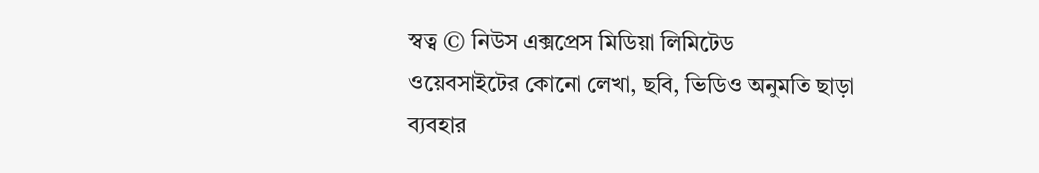স্বত্ব © নিউস এক্সপ্রেস মিডিয়া লিমিটেড
ওয়েবসাইটের কোনো লেখা, ছবি, ভিডিও অনুমতি ছাড়া ব্যবহার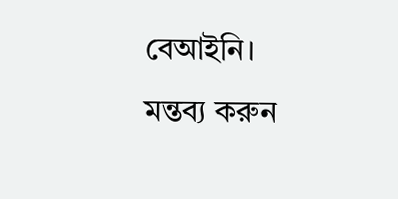বেআইনি।
মন্তব্য করুন